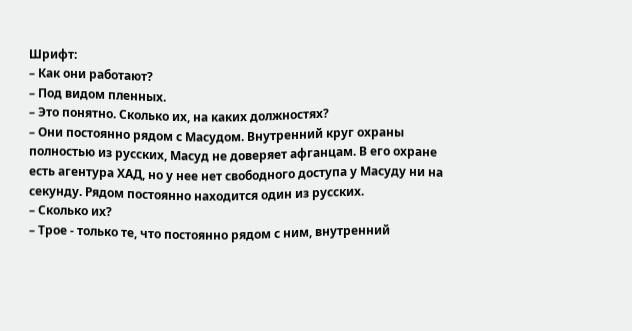Шрифт:
– Как они работают?
– Под видом пленных.
– Это понятно. Сколько их, на каких должностях?
– Они постоянно рядом с Масудом. Внутренний круг охраны полностью из русских, Масуд не доверяет афганцам. В его охране есть агентура ХАД, но у нее нет свободного доступа у Масуду ни на секунду. Рядом постоянно находится один из русских.
– Сколько их?
– Трое - только те, что постоянно рядом с ним, внутренний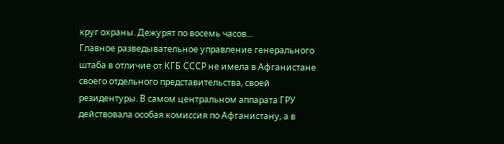круг охраны. Дежурят по восемь часов...
Главное разведывательное управление генерального штаба в отличие от КГБ СССР не имела в Афганистане своего отдельного представительства, своей резидентуры. В самом центральном аппарата ГРУ действовала особая комиссия по Афганистану, а в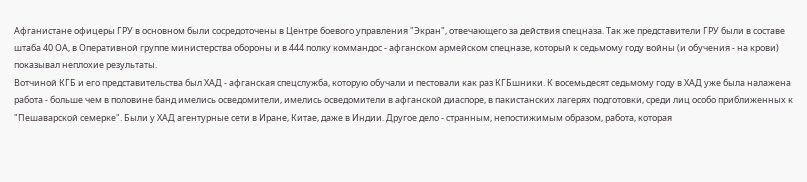Афганистане офицеры ГРУ в основном были сосредоточены в Центре боевого управления "Экран", отвечающего за действия спецназа. Так же представители ГРУ были в составе штаба 40 ОА, в Оперативной группе министерства обороны и в 444 полку коммандос - афганском армейском спецназе, который к седьмому году войны (и обучения - на крови) показывал неплохие результаты.
Вотчиной КГБ и его представительства был ХАД - афганская спецслужба, которую обучали и пестовали как раз КГБшники. К восемьдесят седьмому году в ХАД уже была налажена работа - больше чем в половине банд имелись осведомители, имелись осведомители в афганской диаспоре, в пакистанских лагерях подготовки, среди лиц особо приближенных к "Пешаварской семерке". Были у ХАД агентурные сети в Иране, Китае, даже в Индии. Другое дело - странным, непостижимым образом, работа, которая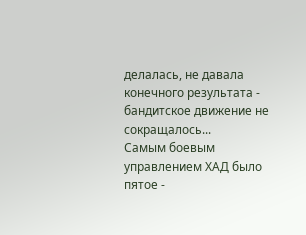делалась, не давала конечного результата - бандитское движение не сокращалось...
Самым боевым управлением ХАД было пятое -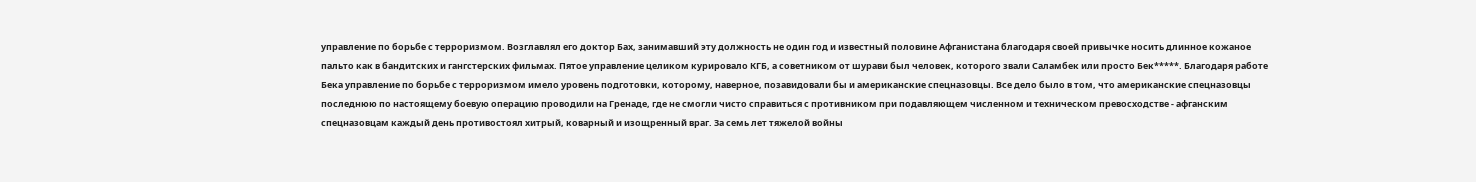управление по борьбе с терроризмом. Возглавлял его доктор Бах, занимавший эту должность не один год и известный половине Афганистана благодаря своей привычке носить длинное кожаное пальто как в бандитских и гангстерских фильмах. Пятое управление целиком курировало КГБ, а советником от шурави был человек, которого звали Саламбек или просто Бек*****. Благодаря работе Бека управление по борьбе с терроризмом имело уровень подготовки, которому, наверное, позавидовали бы и американские спецназовцы. Все дело было в том, что американские спецназовцы последнюю по настоящему боевую операцию проводили на Гренаде, где не смогли чисто справиться с противником при подавляющем численном и техническом превосходстве - афганским спецназовцам каждый день противостоял хитрый, коварный и изощренный враг. За семь лет тяжелой войны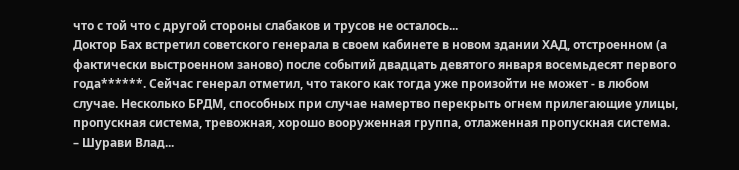что с той что с другой стороны слабаков и трусов не осталось...
Доктор Бах встретил советского генерала в своем кабинете в новом здании ХАД, отстроенном (а фактически выстроенном заново) после событий двадцать девятого января восемьдесят первого года******. Сейчас генерал отметил, что такого как тогда уже произойти не может - в любом случае. Несколько БРДМ, способных при случае намертво перекрыть огнем прилегающие улицы, пропускная система, тревожная, хорошо вооруженная группа, отлаженная пропускная система.
– Шурави Влад...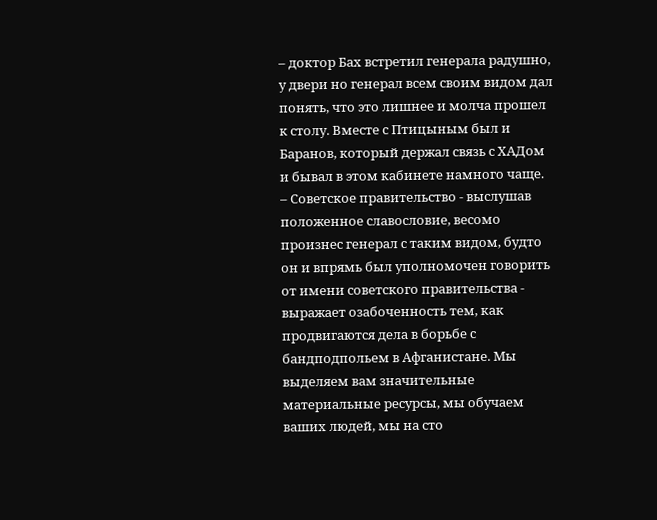– доктор Бах встретил генерала радушно, у двери но генерал всем своим видом дал понять, что это лишнее и молча прошел к столу. Вместе с Птицыным был и Баранов, который держал связь с ХАДом и бывал в этом кабинете намного чаще.
– Советское правительство - выслушав положенное славословие, весомо произнес генерал с таким видом, будто он и впрямь был уполномочен говорить от имени советского правительства - выражает озабоченность тем, как продвигаются дела в борьбе с бандподпольем в Афганистане. Мы выделяем вам значительные материальные ресурсы, мы обучаем ваших людей, мы на сто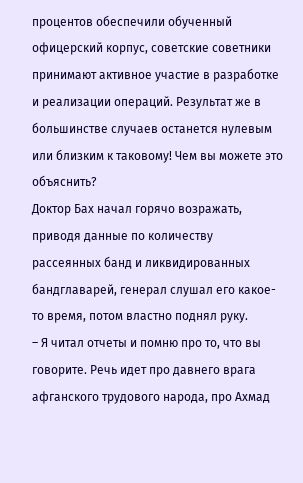процентов обеспечили обученный офицерский корпус, советские советники принимают активное участие в разработке и реализации операций. Результат же в большинстве случаев останется нулевым или близким к таковому! Чем вы можете это объяснить?
Доктор Бах начал горячо возражать, приводя данные по количеству рассеянных банд и ликвидированных бандглаварей, генерал слушал его какое-то время, потом властно поднял руку.
– Я читал отчеты и помню про то, что вы говорите. Речь идет про давнего врага афганского трудового народа, про Ахмад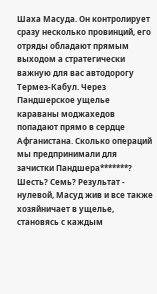Шаха Масуда. Он контролирует сразу несколько провинций, его отряды обладают прямым выходом а стратегически важную для вас автодорогу Термез-Кабул. Через Пандшерское ущелье караваны моджахедов попадают прямо в сердце Афганистана. Сколько операций мы предпринимали для зачистки Пандшера*******? Шесть? Семь? Результат - нулевой, Масуд жив и все также хозяйничает в ущелье, становясь с каждым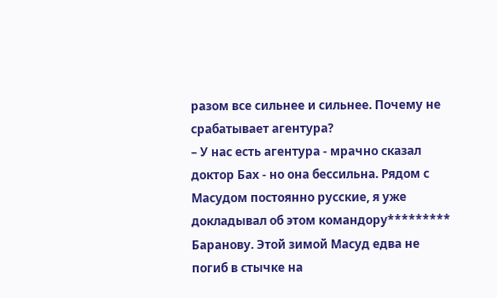разом все сильнее и сильнее. Почему не срабатывает агентура?
– У нас есть агентура - мрачно сказал доктор Бах - но она бессильна. Рядом с Масудом постоянно русские, я уже докладывал об этом командору********* Баранову. Этой зимой Масуд едва не погиб в стычке на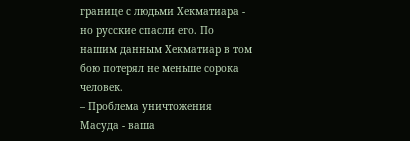границе с людьми Хекматиара - но русские спасли его. По нашим данным Хекматиар в том бою потерял не меньше сорока человек.
– Проблема уничтожения Масуда - ваша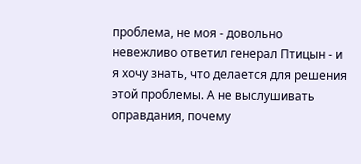проблема, не моя - довольно невежливо ответил генерал Птицын - и я хочу знать, что делается для решения этой проблемы. А не выслушивать оправдания, почему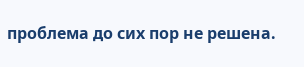проблема до сих пор не решена.